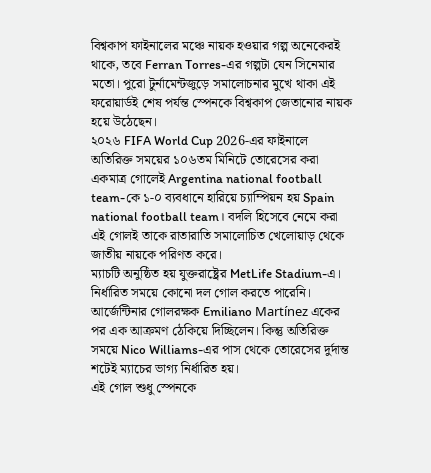বিশ্বকাপ ফাইনালের মঞ্চে নায়ক হওয়ার গল্প অনেকেরই থাকে, তবে Ferran Torres-এর গল্পটা যেন সিনেমার মতো। পুরো টুর্নামেন্টজুড়ে সমালোচনার মুখে থাকা এই ফরোয়ার্ডই শেষ পর্যন্ত স্পেনকে বিশ্বকাপ জেতানোর নায়ক হয়ে উঠেছেন।
২০২৬ FIFA World Cup 2026-এর ফাইনালে অতিরিক্ত সময়ের ১০৬তম মিনিটে তোরেসের করা একমাত্র গোলেই Argentina national football team-কে ১-০ ব্যবধানে হারিয়ে চ্যাম্পিয়ন হয় Spain national football team। বদলি হিসেবে নেমে করা এই গোলই তাকে রাতারাতি সমালোচিত খেলোয়াড় থেকে জাতীয় নায়কে পরিণত করে।
ম্যাচটি অনুষ্ঠিত হয় যুক্তরাষ্ট্রের MetLife Stadium-এ। নির্ধারিত সময়ে কোনো দল গোল করতে পারেনি। আর্জেন্টিনার গোলরক্ষক Emiliano Martínez একের পর এক আক্রমণ ঠেকিয়ে দিচ্ছিলেন। কিন্তু অতিরিক্ত সময়ে Nico Williams-এর পাস থেকে তোরেসের দুর্দান্ত শটেই ম্যাচের ভাগ্য নির্ধারিত হয়।
এই গোল শুধু স্পেনকে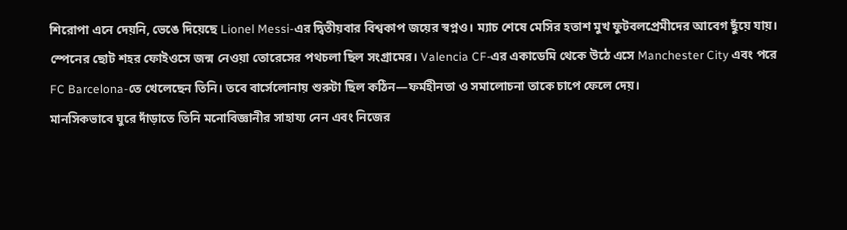শিরোপা এনে দেয়নি, ভেঙে দিয়েছে Lionel Messi-এর দ্বিতীয়বার বিশ্বকাপ জয়ের স্বপ্নও। ম্যাচ শেষে মেসির হতাশ মুখ ফুটবলপ্রেমীদের আবেগ ছুঁয়ে যায়।
স্পেনের ছোট শহর ফোইওসে জন্ম নেওয়া তোরেসের পথচলা ছিল সংগ্রামের। Valencia CF-এর একাডেমি থেকে উঠে এসে Manchester City এবং পরে FC Barcelona-তে খেলেছেন তিনি। তবে বার্সেলোনায় শুরুটা ছিল কঠিন—ফর্মহীনতা ও সমালোচনা তাকে চাপে ফেলে দেয়।
মানসিকভাবে ঘুরে দাঁড়াতে তিনি মনোবিজ্ঞানীর সাহায্য নেন এবং নিজের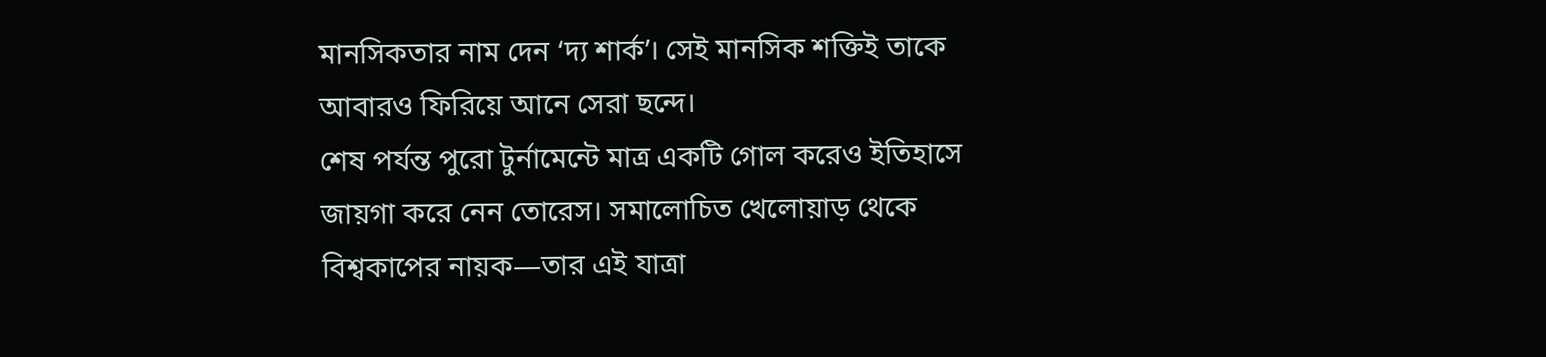মানসিকতার নাম দেন ‘দ্য শার্ক’। সেই মানসিক শক্তিই তাকে আবারও ফিরিয়ে আনে সেরা ছন্দে।
শেষ পর্যন্ত পুরো টুর্নামেন্টে মাত্র একটি গোল করেও ইতিহাসে জায়গা করে নেন তোরেস। সমালোচিত খেলোয়াড় থেকে বিশ্বকাপের নায়ক—তার এই যাত্রা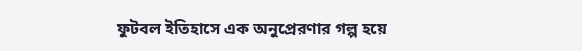ফুটবল ইতিহাসে এক অনুপ্রেরণার গল্প হয়ে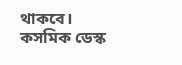থাকবে।
কসমিক ডেস্ক